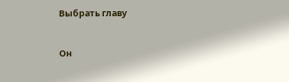Выбрать главу

Он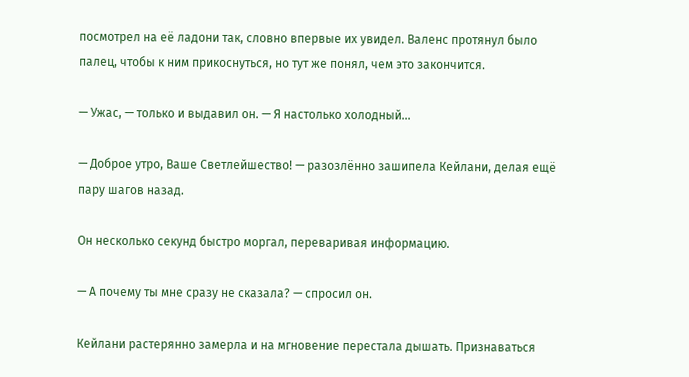посмотрел на её ладони так, словно впервые их увидел. Валенс протянул было палец, чтобы к ним прикоснуться, но тут же понял, чем это закончится.

— Ужас, — только и выдавил он. — Я настолько холодный...

— Доброе утро, Ваше Светлейшество! — разозлённо зашипела Кейлани, делая ещё пару шагов назад.

Он несколько секунд быстро моргал, переваривая информацию.

— А почему ты мне сразу не сказала? — спросил он.

Кейлани растерянно замерла и на мгновение перестала дышать. Признаваться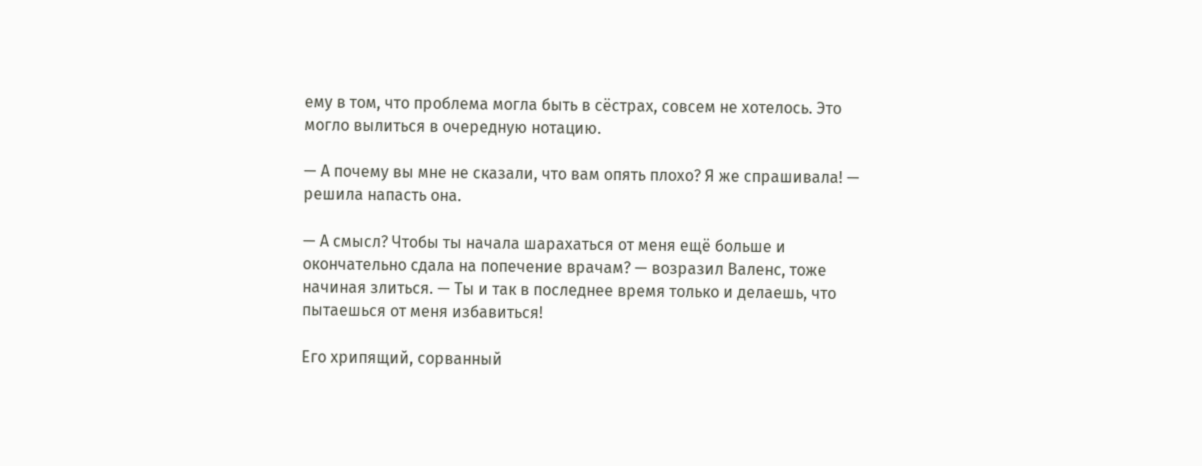ему в том, что проблема могла быть в сёстрах, совсем не хотелось. Это могло вылиться в очередную нотацию.

— А почему вы мне не сказали, что вам опять плохо? Я же спрашивала! — решила напасть она.

— А смысл? Чтобы ты начала шарахаться от меня ещё больше и окончательно сдала на попечение врачам? — возразил Валенс, тоже начиная злиться. — Ты и так в последнее время только и делаешь, что пытаешься от меня избавиться!

Его хрипящий, сорванный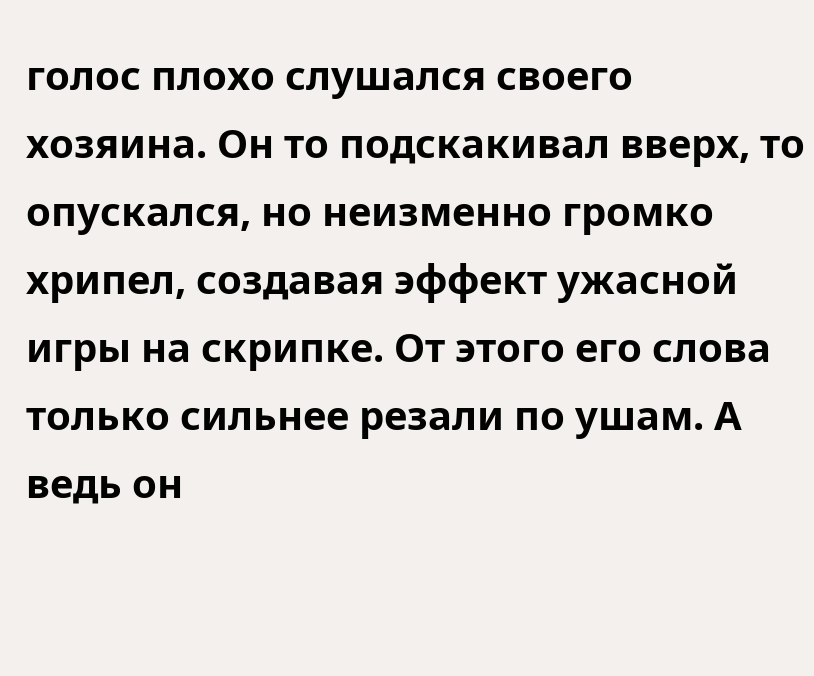голос плохо слушался своего хозяина. Он то подскакивал вверх, то опускался, но неизменно громко хрипел, создавая эффект ужасной игры на скрипке. От этого его слова только сильнее резали по ушам. А ведь он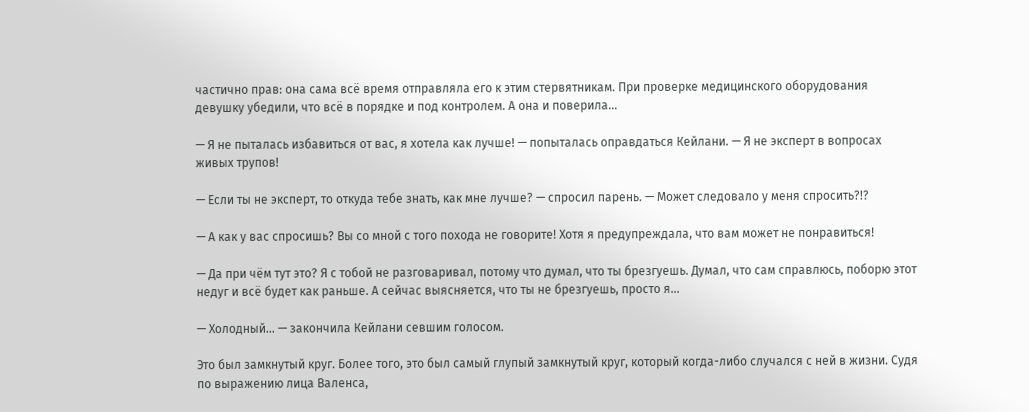частично прав: она сама всё время отправляла его к этим стервятникам. При проверке медицинского оборудования девушку убедили, что всё в порядке и под контролем. А она и поверила…

— Я не пыталась избавиться от вас, я хотела как лучше! — попыталась оправдаться Кейлани. — Я не эксперт в вопросах живых трупов!

— Если ты не эксперт, то откуда тебе знать, как мне лучше? — спросил парень. — Может следовало у меня спросить?!?

— А как у вас спросишь? Вы со мной с того похода не говорите! Хотя я предупреждала, что вам может не понравиться!

— Да при чём тут это? Я с тобой не разговаривал, потому что думал, что ты брезгуешь. Думал, что сам справлюсь, поборю этот недуг и всё будет как раньше. А сейчас выясняется, что ты не брезгуешь, просто я...

— Холодный... — закончила Кейлани севшим голосом.

Это был замкнутый круг. Более того, это был самый глупый замкнутый круг, который когда-либо случался с ней в жизни. Судя по выражению лица Валенса,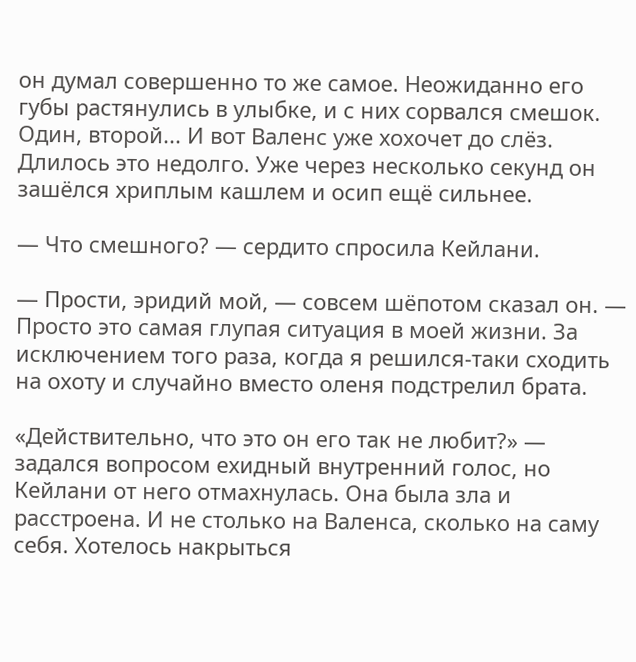он думал совершенно то же самое. Неожиданно его губы растянулись в улыбке, и с них сорвался смешок. Один, второй... И вот Валенс уже хохочет до слёз. Длилось это недолго. Уже через несколько секунд он зашёлся хриплым кашлем и осип ещё сильнее.

— Что смешного? — сердито спросила Кейлани.

— Прости, эридий мой, — совсем шёпотом сказал он. — Просто это самая глупая ситуация в моей жизни. За исключением того раза, когда я решился-таки сходить на охоту и случайно вместо оленя подстрелил брата.

«Действительно, что это он его так не любит?» — задался вопросом ехидный внутренний голос, но Кейлани от него отмахнулась. Она была зла и расстроена. И не столько на Валенса, сколько на саму себя. Хотелось накрыться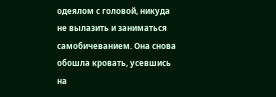одеялом с головой, никуда не вылазить и заниматься самобичеванием. Она снова обошла кровать, усевшись на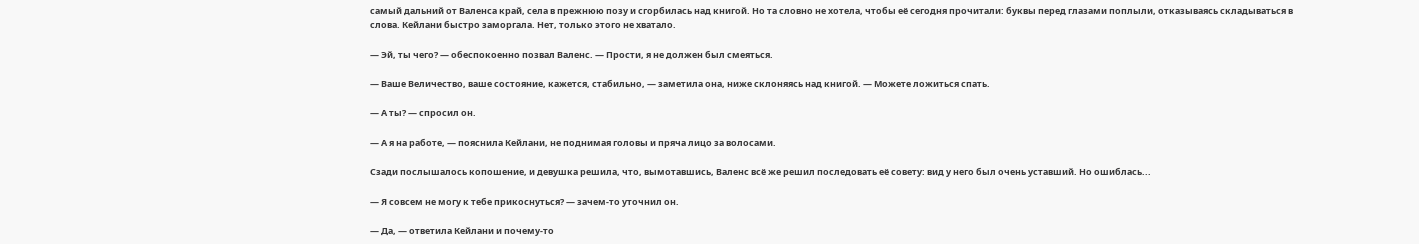самый дальний от Валенса край, села в прежнюю позу и сгорбилась над книгой. Но та словно не хотела, чтобы её сегодня прочитали: буквы перед глазами поплыли, отказываясь складываться в слова. Кейлани быстро заморгала. Нет, только этого не хватало.

— Эй, ты чего? — обеспокоенно позвал Валенс. — Прости, я не должен был смеяться.

— Ваше Величество, ваше состояние, кажется, стабильно, — заметила она, ниже склоняясь над книгой. — Можете ложиться спать.

— А ты? — спросил он.

— А я на работе, — пояснила Кейлани, не поднимая головы и пряча лицо за волосами.

Сзади послышалось копошение, и девушка решила, что, вымотавшись, Валенс всё же решил последовать её совету: вид у него был очень уставший. Но ошиблась...

— Я совсем не могу к тебе прикоснуться? — зачем-то уточнил он.

— Да, — ответила Кейлани и почему-то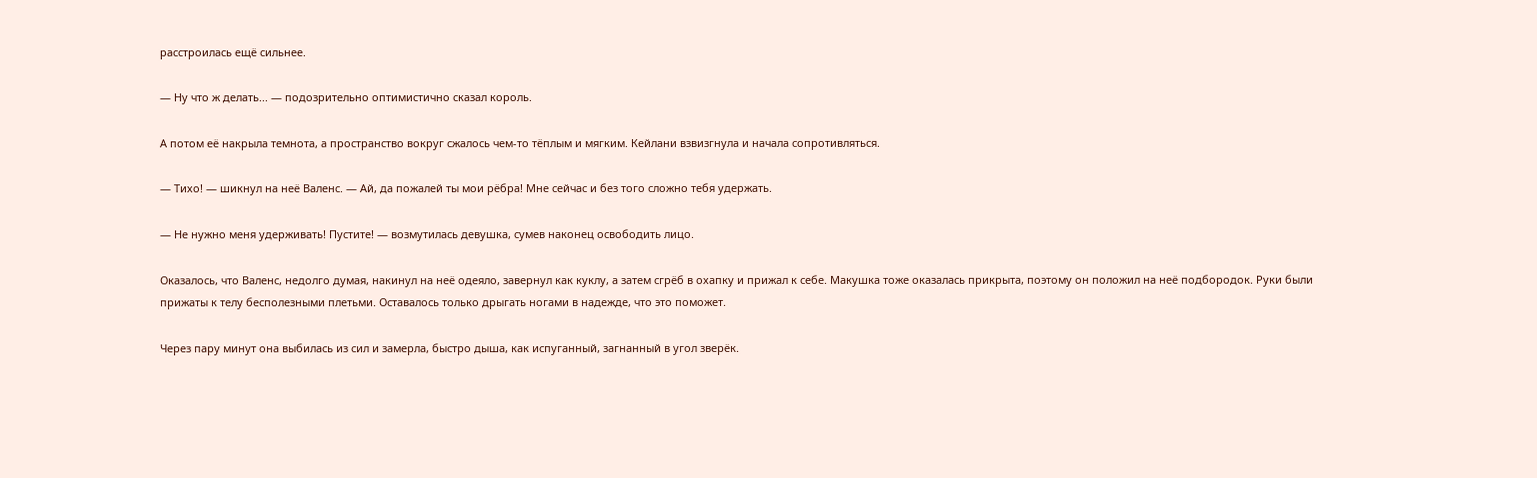расстроилась ещё сильнее.

— Ну что ж делать... — подозрительно оптимистично сказал король.

А потом её накрыла темнота, а пространство вокруг сжалось чем-то тёплым и мягким. Кейлани взвизгнула и начала сопротивляться.

— Тихо! — шикнул на неё Валенс. — Ай, да пожалей ты мои рёбра! Мне сейчас и без того сложно тебя удержать.

— Не нужно меня удерживать! Пустите! — возмутилась девушка, сумев наконец освободить лицо.

Оказалось, что Валенс, недолго думая, накинул на неё одеяло, завернул как куклу, а затем сгрёб в охапку и прижал к себе. Макушка тоже оказалась прикрыта, поэтому он положил на неё подбородок. Руки были прижаты к телу бесполезными плетьми. Оставалось только дрыгать ногами в надежде, что это поможет.

Через пару минут она выбилась из сил и замерла, быстро дыша, как испуганный, загнанный в угол зверёк.